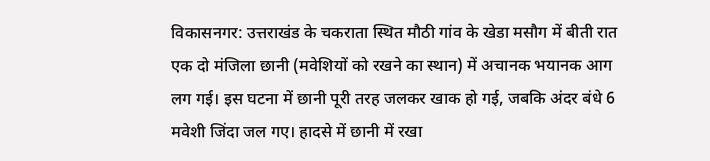विकासनगर: उत्तराखंड के चकराता स्थित मौठी गांव के खेडा मसौग में बीती रात एक दो मंजिला छानी (मवेशियों को रखने का स्थान) में अचानक भयानक आग लग गई। इस घटना में छानी पूरी तरह जलकर खाक हो गई, जबकि अंदर बंधे 6 मवेशी जिंदा जल गए। हादसे में छानी में रखा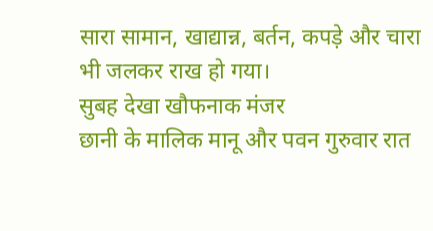सारा सामान, खाद्यान्न, बर्तन, कपड़े और चारा भी जलकर राख हो गया।
सुबह देखा खौफनाक मंजर
छानी के मालिक मानू और पवन गुरुवार रात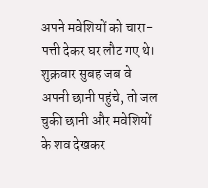अपने मवेशियों को चारा-पत्ती देकर घर लौट गए थे। शुक्रवार सुबह जब वे अपनी छानी पहुंचे, तो जल चुकी छानी और मवेशियों के शव देखकर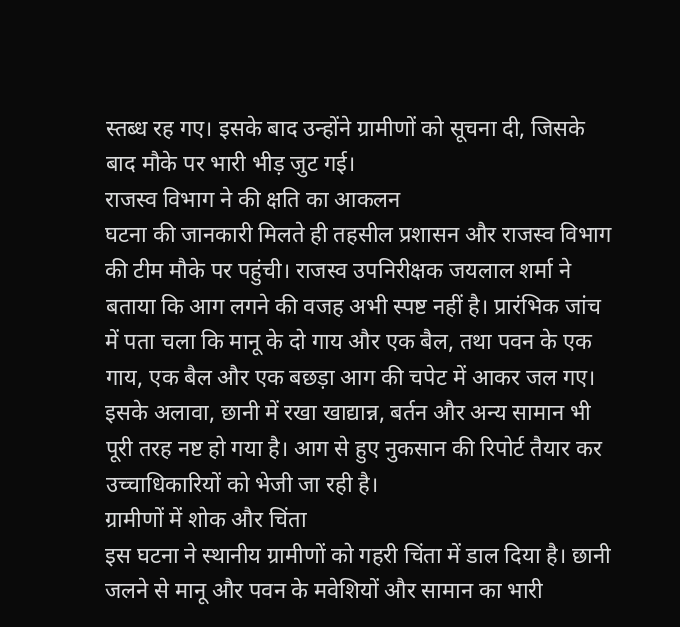स्तब्ध रह गए। इसके बाद उन्होंने ग्रामीणों को सूचना दी, जिसके बाद मौके पर भारी भीड़ जुट गई।
राजस्व विभाग ने की क्षति का आकलन
घटना की जानकारी मिलते ही तहसील प्रशासन और राजस्व विभाग की टीम मौके पर पहुंची। राजस्व उपनिरीक्षक जयलाल शर्मा ने बताया कि आग लगने की वजह अभी स्पष्ट नहीं है। प्रारंभिक जांच में पता चला कि मानू के दो गाय और एक बैल, तथा पवन के एक गाय, एक बैल और एक बछड़ा आग की चपेट में आकर जल गए।
इसके अलावा, छानी में रखा खाद्यान्न, बर्तन और अन्य सामान भी पूरी तरह नष्ट हो गया है। आग से हुए नुकसान की रिपोर्ट तैयार कर उच्चाधिकारियों को भेजी जा रही है।
ग्रामीणों में शोक और चिंता
इस घटना ने स्थानीय ग्रामीणों को गहरी चिंता में डाल दिया है। छानी जलने से मानू और पवन के मवेशियों और सामान का भारी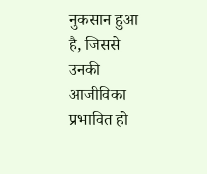नुकसान हुआ है, जिससे उनकी आजीविका प्रभावित हो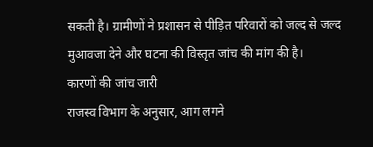सकती है। ग्रामीणों ने प्रशासन से पीड़ित परिवारों को जल्द से जल्द मुआवजा देने और घटना की विस्तृत जांच की मांग की है।
कारणों की जांच जारी
राजस्व विभाग के अनुसार, आग लगने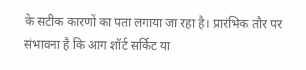के सटीक कारणों का पता लगाया जा रहा है। प्रारंभिक तौर पर संभावना है कि आग शॉर्ट सर्किट या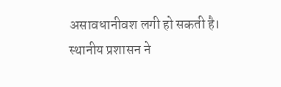असावधानीवश लगी हो सकती है। स्थानीय प्रशासन ने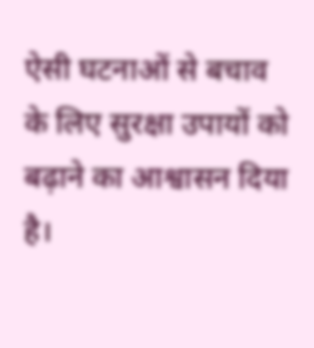ऐसी घटनाओं से बचाव के लिए सुरक्षा उपायों को बढ़ाने का आश्वासन दिया है।